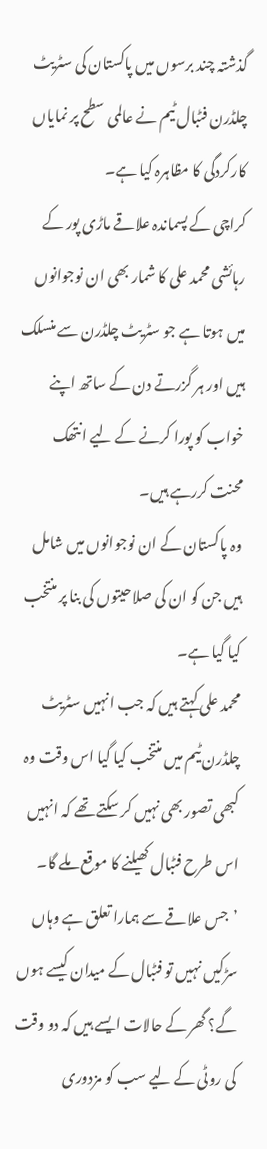گذشتہ چند برسوں میں پاکستان کی سٹریٹ چلڈرن فٹبال ٹیم نے عالمی سطح پر نمایاں کارکردگی کا مظاہرہ کیا ہے۔
کراچی کے پسماندہ علاقے ماڑی پور کے رہائشی محمد علی کا شمار بھی ان نوجوانوں میں ہوتا ہے جو سٹریٹ چلڈرن سے منسلک ہیں اور ہر گزرتے دن کے ساتھ اپنے خواب کو پورا کرنے کے لیے انتھک محنت کررہے ہیں۔
وہ پاکستان کے ان نوجوانوں میں شامل ہیں جن کو ان کی صلاحیتوں کی بنا پر منتخب کیا گیا ہے۔
محمد علی کہتے ہیں کہ جب انہیں سٹریٹ چلڈرن ٹیم میں منتخب کیا گیا اس وقت وہ کبھی تصور بھی نہیں کر سکتے تھے کہ انہیں اس طرح فٹبال کھیلنے کا موقع ملے گا۔
’جس علاقے سے ہمارا تعلق ہے وہاں سڑکیں نہیں تو فٹبال کے میدان کیسے ہوں گے؟ گھر کے حالات ایسے ہیں کہ دو وقت کی روٹی کے لیے سب کو مزدوری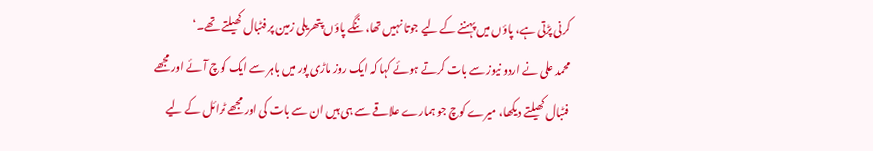کرنی پڑتی ہے، پاؤں میں پہننے کے لیے جوتا نہیں تھا، ننگے پاؤں پتھریلی زمین پر فٹبال کھیلتے تھے۔‘
محمد علی نے اردو نیوز سے بات کرتے ہوئے کہا کہ ایک روز ماڑی پور میں باہر سے ایک کوچ آئے اور مجھے فٹبال کھیلتے دیکھا، میرے کوچ جو ہمارے علاقے سے ہی ہیں ان سے بات کی اور مجھے ٹرائل کے لیے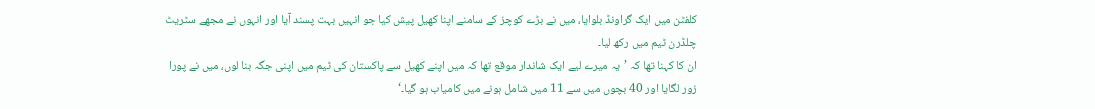کلفٹن میں ایک گراونڈ بلوایا، میں نے بڑے کوچز کے سامنے اپنا کھیل پیش کیا جو انہیں بہت پسند آیا اور انہوں نے مجھے سٹریٹ چلڈرن ٹیم میں رکھ لیا۔
ان کا کہنا تھا کہ ’یہ میرے لیے ایک شاندار موقع تھا کہ میں اپنے کھیل سے پاکستان کی ٹیم میں اپنی جگہ بنا لوں، میں نے پورا زور لگایا اور 40 بچوں میں سے 11 میں شامل ہونے میں کامیاب ہو گیا۔‘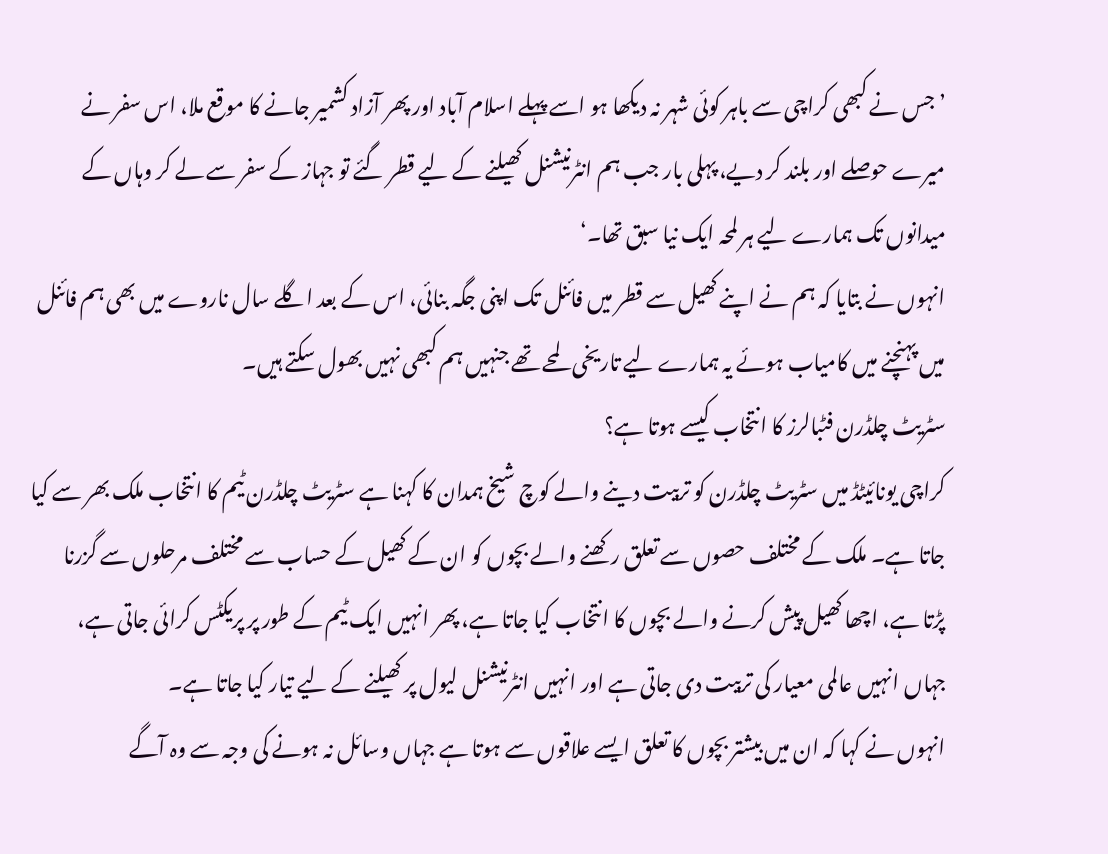’جس نے کبھی کراچی سے باہر کوئی شہر نہ دیکھا ہو اسے پہلے اسلام آباد اور پھر آزاد کشمیر جانے کا موقع ملا، اس سفر نے میرے حوصلے اور بلند کر دیے، پہلی بار جب ہم انٹرنیشنل کھیلنے کے لیے قطر گئے تو جہاز کے سفر سے لے کر وہاں کے میدانوں تک ہمارے لیے ہر لمحہ ایک نیا سبق تھا۔‘
انہوں نے بتایا کہ ہم نے اپنے کھیل سے قطر میں فائنل تک اپنی جگہ بنائی، اس کے بعد اگلے سال ناروے میں بھی ہم فائنل میں پہنچنے میں کامیاب ہوئے یہ ہمارے لیے تاریخی لمحے تھے جنہیں ہم کبھی نہیں بھول سکتے ہیں۔
سٹریٹ چلڈرن فٹبالرز کا انتخاب کیسے ہوتا ہے؟
کراچی یونائیٹڈ میں سٹریٹ چلڈرن کو تربیت دینے والے کوچ شیخ ہمدان کا کہنا ہے سٹریٹ چلڈرن ٹیم کا انتخاب ملک بھر سے کیا جاتا ہے۔ ملک کے مختلف حصوں سے تعلق رکھنے والے بچوں کو ان کے کھیل کے حساب سے مختلف مرحلوں سے گزرنا پڑتا ہے، اچھا کھیل پیش کرنے والے بچوں کا انتخاب کیا جاتا ہے، پھر انہیں ایک ٹیم کے طور پر پریکٹس کرائی جاتی ہے، جہاں انہیں عالمی معیار کی تربیت دی جاتی ہے اور انہیں انٹرنیشنل لیول پر کھیلنے کے لیے تیار کیا جاتا ہے۔
انہوں نے کہا کہ ان میں بیشتر بچوں کا تعلق ایسے علاقوں سے ہوتا ہے جہاں وسائل نہ ہونے کی وجہ سے وہ آگے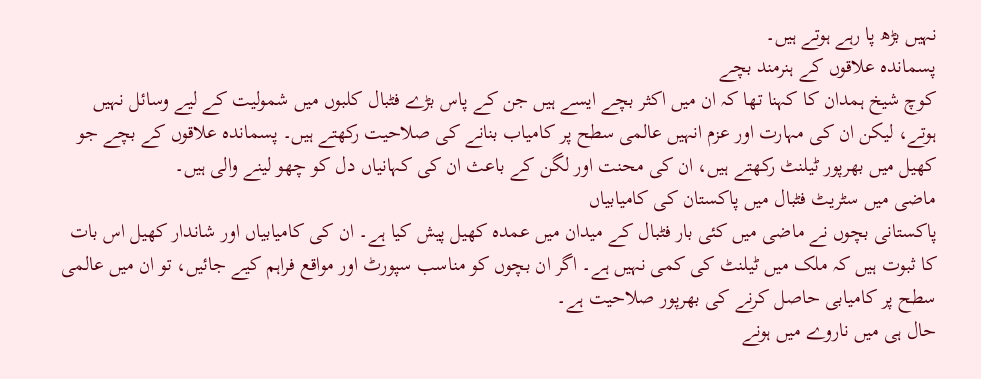نہیں بڑھ پا رہے ہوتے ہیں۔
پسماندہ علاقوں کے ہنرمند بچے
کوچ شیخ ہمدان کا کہنا تھا کہ ان میں اکثر بچے ایسے ہیں جن کے پاس بڑے فٹبال کلبوں میں شمولیت کے لیے وسائل نہیں ہوتے، لیکن ان کی مہارت اور عزم انہیں عالمی سطح پر کامیاب بنانے کی صلاحیت رکھتے ہیں۔ پسماندہ علاقوں کے بچے جو کھیل میں بھرپور ٹیلنٹ رکھتے ہیں، ان کی محنت اور لگن کے باعث ان کی کہانیاں دل کو چھو لینے والی ہیں۔
ماضی میں سٹریٹ فٹبال میں پاکستان کی کامیابیاں
پاکستانی بچوں نے ماضی میں کئی بار فٹبال کے میدان میں عمدہ کھیل پیش کیا ہے۔ ان کی کامیابیاں اور شاندار کھیل اس بات کا ثبوت ہیں کہ ملک میں ٹیلنٹ کی کمی نہیں ہے۔ اگر ان بچوں کو مناسب سپورٹ اور مواقع فراہم کیے جائیں، تو ان میں عالمی سطح پر کامیابی حاصل کرنے کی بھرپور صلاحیت ہے۔
حال ہی میں ناروے میں ہونے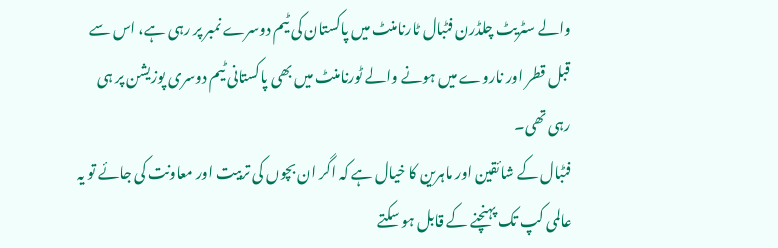والے سٹریٹ چلڈرن فٹبال ٹارنامنٹ میں پاکستان کی ٹیم دوسرے نمبر پر رہی ہے، اس سے قبل قطر اور ناروے میں ہونے والے ٹورنامنٹ میں بھی پاکستانی ٹیم دوسری پوزیشن پر ہی رہی تھی۔
فٹبال کے شائقین اور ماہرین کا خیال ہے کہ اگر ان بچوں کی تربیت اور معاونت کی جائے تو یہ عالمی کپ تک پہنچنے کے قابل ہو سکتے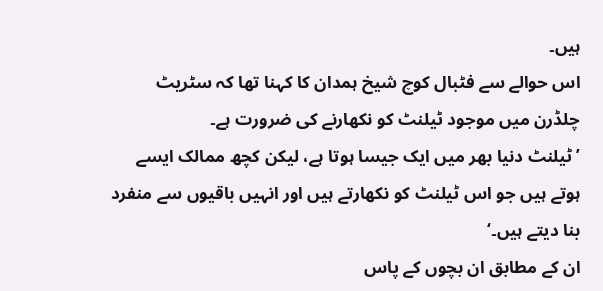ہیں۔
اس حوالے سے فٹبال کوچ شیخ ہمدان کا کہنا تھا کہ سٹریٹ چلڈرن میں موجود ٹیلنٹ کو نکھارنے کی ضرورت ہے۔
’ٹیلنٹ دنیا بھر میں ایک جیسا ہوتا ہے، لیکن کچھ ممالک ایسے ہوتے ہیں جو اس ٹیلنٹ کو نکھارتے ہیں اور انہیں باقیوں سے منفرد بنا دیتے ہیں۔‘
ان کے مطابق ان بچوں کے پاس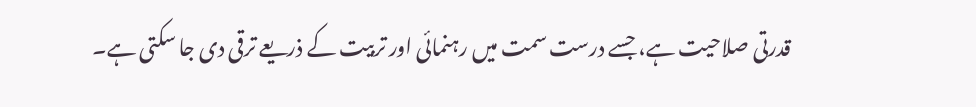قدرتی صلاحیت ہے، جسے درست سمت میں رہنمائی اور تربیت کے ذریعے ترقی دی جا سکتی ہے۔